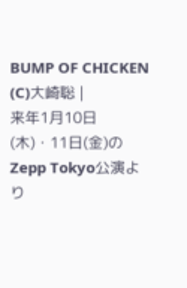BUMP OF CHICKEN (C)大崎聡 |
来年1月10日(木)・11日(金)のZepp Tokyo公演より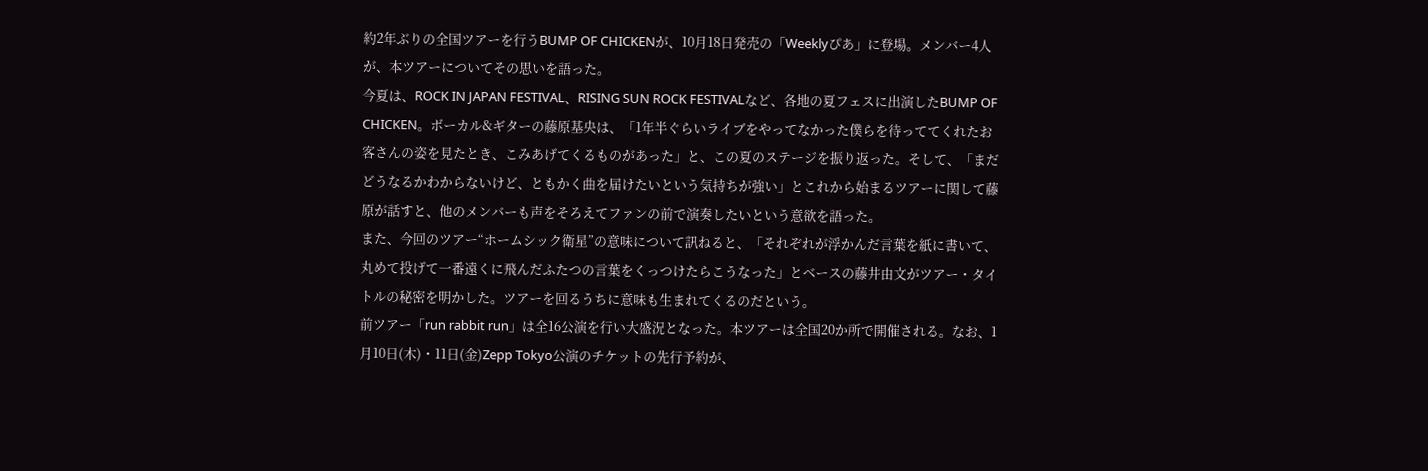約2年ぶりの全国ツアーを行うBUMP OF CHICKENが、10月18日発売の「Weeklyぴあ」に登場。メンバー4人が、本ツアーについてその思いを語った。
今夏は、ROCK IN JAPAN FESTIVAL、RISING SUN ROCK FESTIVALなど、各地の夏フェスに出演したBUMP OF CHICKEN。ボーカル&ギターの藤原基央は、「1年半ぐらいライブをやってなかった僕らを待っててくれたお客さんの姿を見たとき、こみあげてくるものがあった」と、この夏のステージを振り返った。そして、「まだどうなるかわからないけど、ともかく曲を届けたいという気持ちが強い」とこれから始まるツアーに関して藤原が話すと、他のメンバーも声をそろえてファンの前で演奏したいという意欲を語った。
また、今回のツアー“ホームシック衛星”の意味について訊ねると、「それぞれが浮かんだ言葉を紙に書いて、丸めて投げて一番遠くに飛んだふたつの言葉をくっつけたらこうなった」とベースの藤井由文がツアー・タイトルの秘密を明かした。ツアーを回るうちに意味も生まれてくるのだという。
前ツアー「run rabbit run」は全16公演を行い大盛況となった。本ツアーは全国20か所で開催される。なお、1月10日(木)・11日(金)Zepp Tokyo公演のチケットの先行予約が、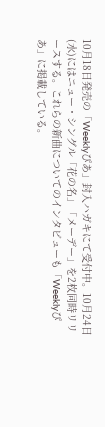10月18日発売の「Weeklyぴあ」封入ハガキにて受付中。10月24日(水)にはニュー・シングル「花の名」「メーデー」を2枚同時リリースする。これらの新曲についてのインタビューも「Weeklyぴあ」に掲載している。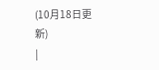(10月18日更新)
|